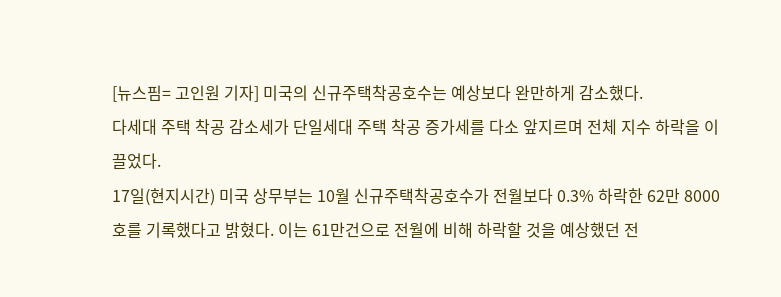[뉴스핌= 고인원 기자] 미국의 신규주택착공호수는 예상보다 완만하게 감소했다.
다세대 주택 착공 감소세가 단일세대 주택 착공 증가세를 다소 앞지르며 전체 지수 하락을 이끌었다.
17일(현지시간) 미국 상무부는 10월 신규주택착공호수가 전월보다 0.3% 하락한 62만 8000호를 기록했다고 밝혔다. 이는 61만건으로 전월에 비해 하락할 것을 예상했던 전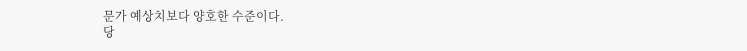문가 예상치보다 양호한 수준이다.
당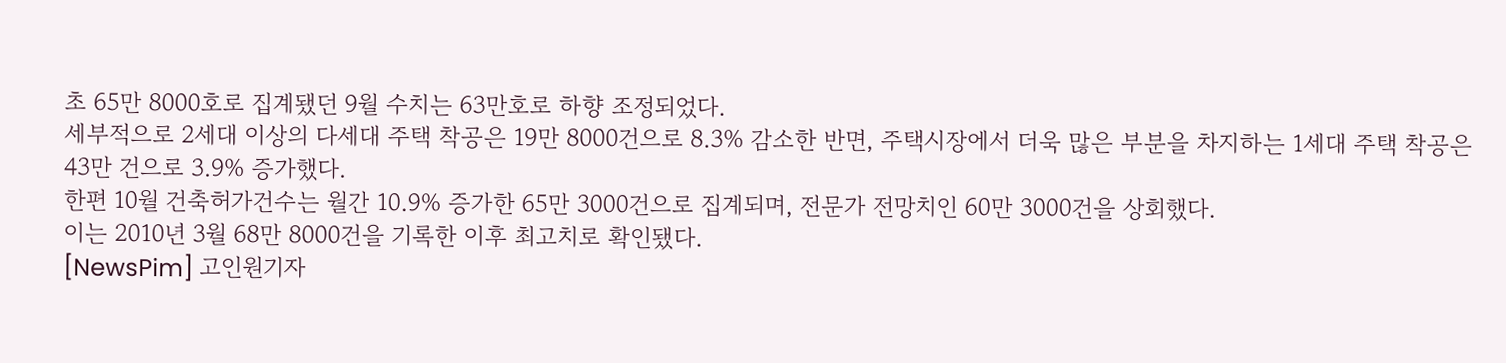초 65만 8000호로 집계됐던 9월 수치는 63만호로 하향 조정되었다.
세부적으로 2세대 이상의 다세대 주택 착공은 19만 8000건으로 8.3% 감소한 반면, 주택시장에서 더욱 많은 부분을 차지하는 1세대 주택 착공은 43만 건으로 3.9% 증가했다.
한편 10월 건축허가건수는 월간 10.9% 증가한 65만 3000건으로 집계되며, 전문가 전망치인 60만 3000건을 상회했다.
이는 2010년 3월 68만 8000건을 기록한 이후 최고치로 확인됐다.
[NewsPim] 고인원기자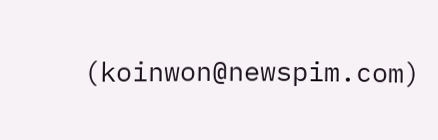(koinwon@newspim.com)